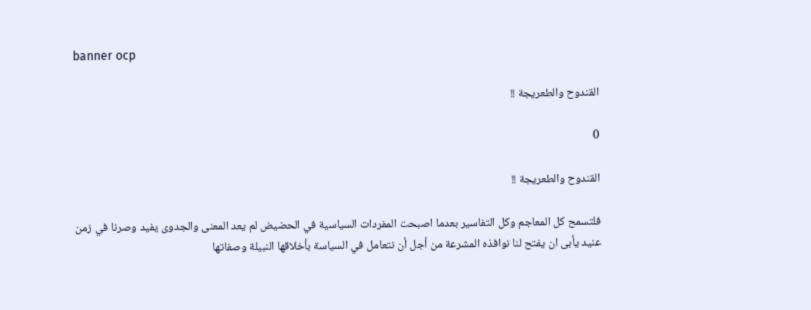banner ocp

القندوح والطعريجة !!

0

القندوح والطعريجة !!

فلتسمح كل المعاجم وكل التفاسير بعدما اصبحت المفردات السياسية في الحضيض لم يعد المعنى والجدوى يفيد وصرنا في زمن عنيد يأبى ان يفتح لنا نوافذه المشرعة من أجل أن نتعامل في السياسة بأخلاقها النبيلة وصفاتها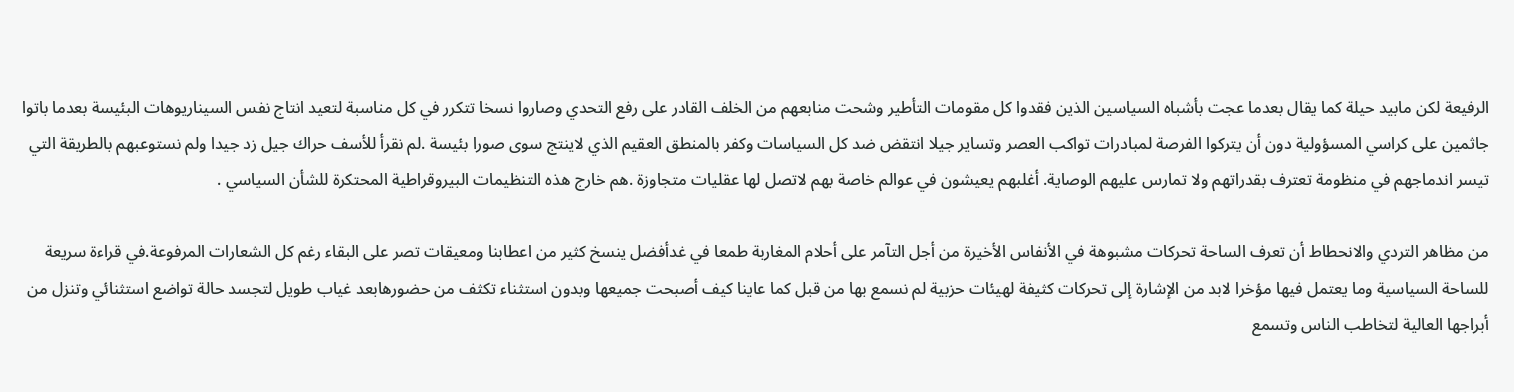الرفيعة لكن مابيد حيلة كما يقال بعدما عجت بأشباه السياسين الذين فقدوا كل مقومات التأطير وشحت منابعهم من الخلف القادر على رفع التحدي وصاروا نسخا تتكرر في كل مناسبة لتعيد انتاج نفس السيناريوهات البئيسة بعدما باتوا جاثمين على كراسي المسؤولية دون أن يتركوا الفرصة لمبادرات تواكب العصر وتساير جيلا انتقض ضد كل السياسات وكفر بالمنطق العقيم الذي لاينتج سوى صورا بئيسة .لم نقرأ للأسف حراك جيل زد جيدا ولم نستوعبهم بالطريقة التي تيسر اندماجهم في منظومة تعترف بقدراتهم ولا تمارس عليهم الوصاية. أغلبهم يعيشون في عوالم خاصة بهم لاتصل لها عقليات متجاوزة .هم خارج هذه التنظيمات البيروقراطية المحتكرة للشأن السياسي .

من مظاهر التردي والانحطاط أن تعرف الساحة تحركات مشبوهة في الأنفاس الأخيرة من أجل التآمر على أحلام المغاربة طمعا في غدأفضل ينسخ كثير من اعطابنا ومعيقات تصر على البقاء رغم كل الشعارات المرفوعة.في قراءة سريعة للساحة السياسية وما يعتمل فيها مؤخرا لابد من الإشارة إلى تحركات كثيفة لهيئات حزبية لم نسمع بها من قبل كما عاينا كيف أصبحت جميعها وبدون استثناء تكثف من حضورهابعد غياب طويل لتجسد حالة تواضع استثنائي وتنزل من أبراجها العالية لتخاطب الناس وتسمع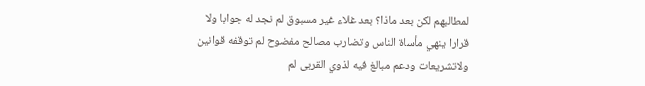لمطالبهم لكن بعد ماذا؟ بعد غلاء غير مسبوق لم نجد له جوابا ولا قرارا ينهي مأساة الناس وتضارب مصالح مفضوح لم توقفه قوانين ولاتشريعات ودعم مبالغ فيه لذوي القربى لم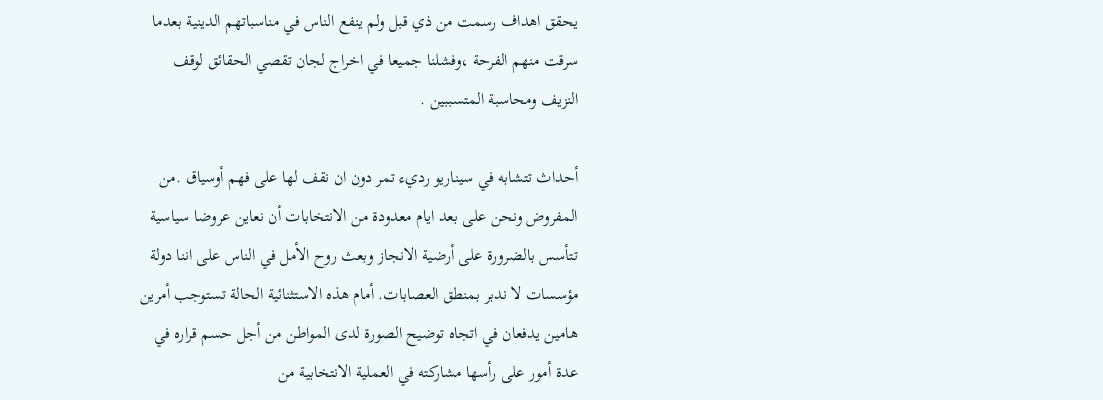يحقق اهداف رسمت من ذي قبل ولم ينفع الناس في مناسباتهم الدينية بعدما سرقت منهم الفرحة ،وفشلنا جميعا في اخراج لجان تقصي الحقائق لوقف النزيف ومحاسبة المتسببين .

أحداث تتشابه في سيناريو رديء تمر دون ان نقف لها على فهم أوسياق .من المفروض ونحن على بعد ايام معدودة من الانتخابات أن نعاين عروضا سياسية تتأسس بالضرورة على أرضية الانجاز وبعث روح الأمل في الناس على اننا دولة مؤسسات لا ندبر بمنطق العصابات. أمام هذه الاستثنائية الحالة تستوجب أمرين هامين يدفعان في اتجاه توضيح الصورة لدى المواطن من أجل حسم قراره في عدة أمور على رأسها مشاركته في العملية الانتخابية من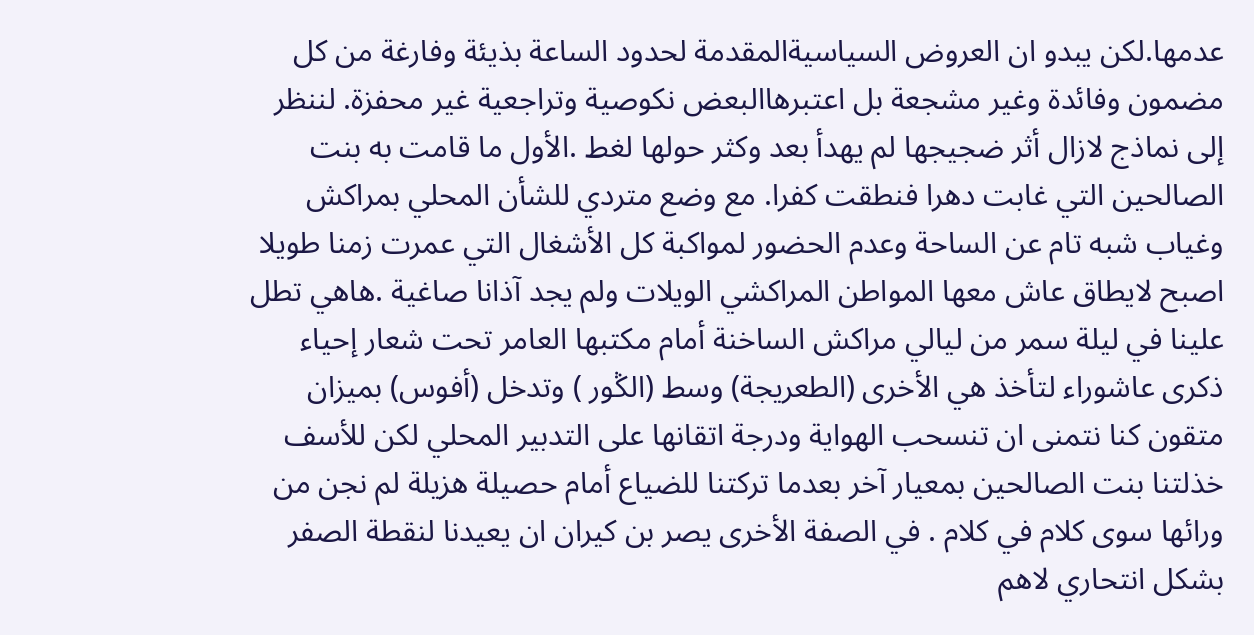عدمها.لكن يبدو ان العروض السياسيةالمقدمة لحدود الساعة بذيئة وفارغة من كل مضمون وفائدة وغير مشجعة بل اعتبرهاالبعض نكوصية وتراجعية غير محفزة. لننظر إلى نماذج لازال أثر ضجيجها لم يهدأ بعد وكثر حولها لغط .الأول ما قامت به بنت الصالحين التي غابت دهرا فنطقت كفرا. مع وضع متردي للشأن المحلي بمراكش وغياب شبه تام عن الساحة وعدم الحضور لمواكبة كل الأشغال التي عمرت زمنا طويلا اصبح لايطاق عاش معها المواطن المراكشي الويلات ولم يجد آذانا صاغية .هاهي تطل علينا في ليلة سمر من ليالي مراكش الساخنة أمام مكتبها العامر تحت شعار إحياء ذكرى عاشوراء لتأخذ هي الأخرى (الطعريجة) وسط (الݣور ) وتدخل (أفوس) بميزان متقون كنا نتمنى ان تنسحب الهواية ودرجة اتقانها على التدبير المحلي لكن للأسف خذلتنا بنت الصالحين بمعيار آخر بعدما تركتنا للضياع أمام حصيلة هزيلة لم نجن من ورائها سوى كلام في كلام . في الصفة الأخرى يصر بن كيران ان يعيدنا لنقطة الصفر بشكل انتحاري لاهم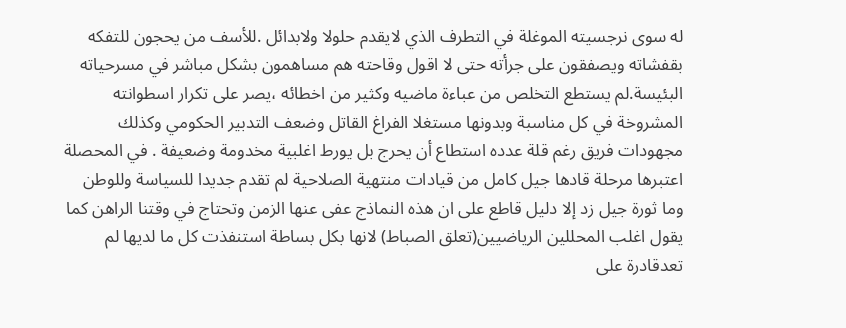له سوى نرجسيته الموغلة في التطرف الذي لايقدم حلولا ولابدائل .للأسف من يحجون للتفكه بقفشاته ويصفقون على جرأته حتى لا اقول وقاحته هم مساهمون بشكل مباشر في مسرحياته البئيسة.لم يستطع التخلص من عباءة ماضيه وكثير من اخطائه ،يصر على تكرار اسطوانته المشروخة في كل مناسبة وبدونها مستغلا الفراغ القاتل وضعف التدبير الحكومي وكذلك مجهودات فريق رغم قلة عدده استطاع أن يحرج بل يورط اغلبية مخدومة وضعيفة . في المحصلة اعتبرها مرحلة قادها جيل كامل من قيادات منتهية الصلاحية لم تقدم جديدا للسياسة وللوطن وما ثورة جيل زد إلا دليل قاطع على ان هذه النماذج عفى عنها الزمن وتحتاج في وقتنا الراهن كما يقول اغلب المحللين الرياضيين(تعلق الصباط) لانها بكل بساطة استنفذت كل ما لديها لم تعدقادرة على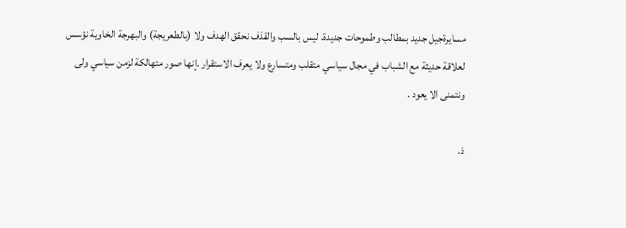مسايرةجيل جديد بمطالب وطموحات جديدة. ليس بالسب والقذف نحقق الهدف ولا (بالطعريجة) والبهرجة الخاوية نؤسس لعلاقة حديثة مع الشباب في مجال سياسي متقلب ومتسارع ولا يعرف الاستقرار .إنها صور متهالكة لزمن سياسي ولى ونتمنى الا يعود .

ذ.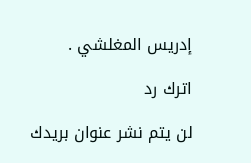إدريس المغلشي .

اترك رد

لن يتم نشر عنوان بريدك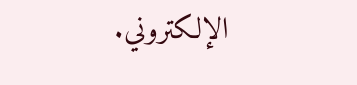الإلكتروني.